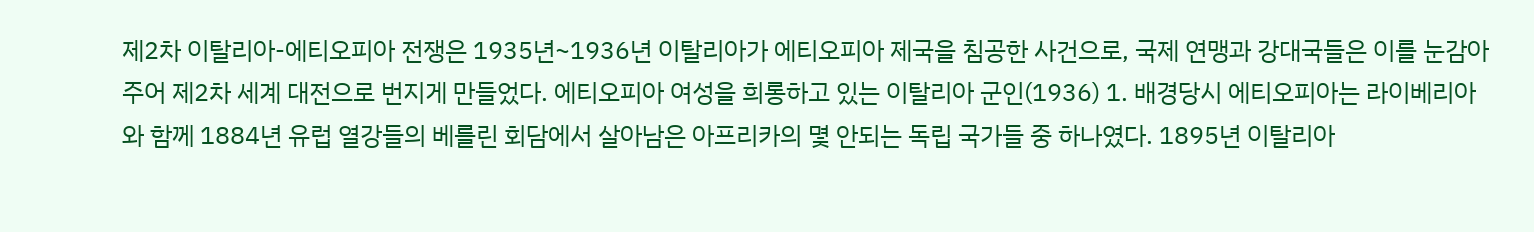제2차 이탈리아-에티오피아 전쟁은 1935년~1936년 이탈리아가 에티오피아 제국을 침공한 사건으로, 국제 연맹과 강대국들은 이를 눈감아 주어 제2차 세계 대전으로 번지게 만들었다. 에티오피아 여성을 희롱하고 있는 이탈리아 군인(1936) 1. 배경당시 에티오피아는 라이베리아와 함께 1884년 유럽 열강들의 베를린 회담에서 살아남은 아프리카의 몇 안되는 독립 국가들 중 하나였다. 1895년 이탈리아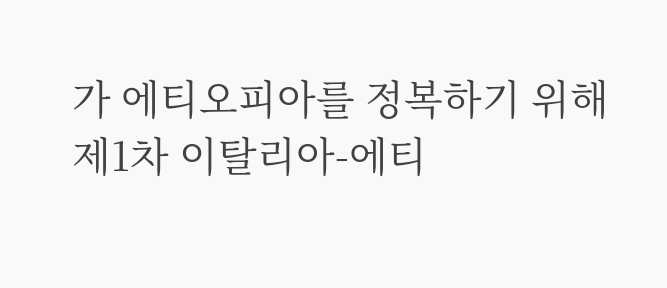가 에티오피아를 정복하기 위해 제1차 이탈리아-에티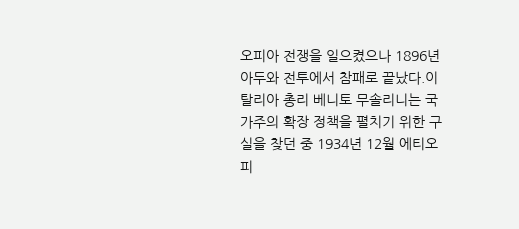오피아 전쟁을 일으켰으나 1896년 아두와 전투에서 참패로 끝났다.이탈리아 총리 베니토 무솔리니는 국가주의 확장 정책을 펼치기 위한 구실을 찾던 중 1934년 12월 에티오피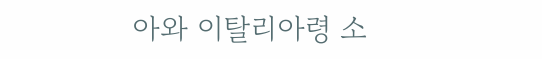아와 이탈리아령 소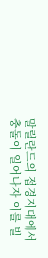말릴란드의 접경지대에서 충돌이 일어나자 이를 빌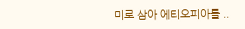미로 삼아 에티오피아를 ..